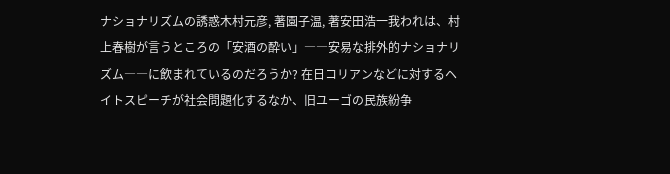ナショナリズムの誘惑木村元彦, 著園子温, 著安田浩一我われは、村上春樹が言うところの「安酒の酔い」――安易な排外的ナショナリズム――に飲まれているのだろうか? 在日コリアンなどに対するヘイトスピーチが社会問題化するなか、旧ユーゴの民族紛争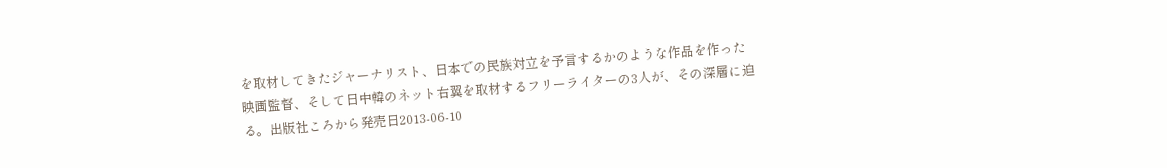を取材してきたジャーナリスト、日本での民族対立を予言するかのような作品を作った映画監督、そして日中韓のネット右翼を取材するフリーライターの3人が、その深層に迫る。出版社ころから発売日2013-06-10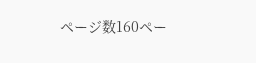ページ数160ペー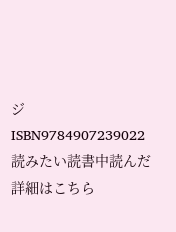ジISBN9784907239022読みたい読書中読んだ詳細はこちら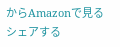からAmazonで見るシェアする